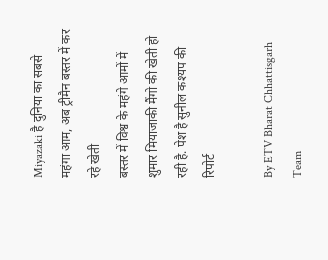Miyazaki है दुनिया का सबसे महंगा आम, अब ट्रीमैन बस्तर में कर रहे खेती
बस्तर में विश्व के महंगे आमों में शुमार मियाजाकी मैंगो की खेती हो रही है. पेश है सुनील कश्यप की रिपोर्ट

By ETV Bharat Chhattisgarh Team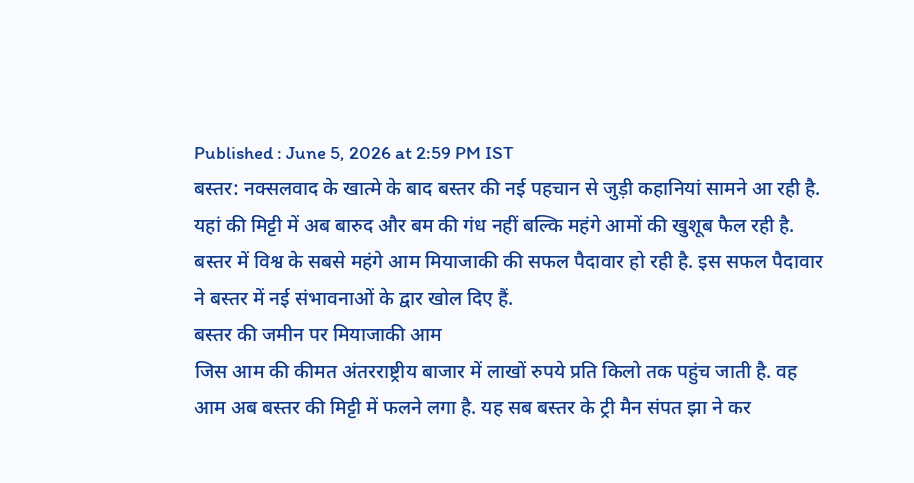Published : June 5, 2026 at 2:59 PM IST
बस्तर: नक्सलवाद के खात्मे के बाद बस्तर की नई पहचान से जुड़ी कहानियां सामने आ रही है. यहां की मिट्टी में अब बारुद और बम की गंध नहीं बल्कि महंगे आमों की खुशूब फैल रही है. बस्तर में विश्व के सबसे महंगे आम मियाजाकी की सफल पैदावार हो रही है. इस सफल पैदावार ने बस्तर में नई संभावनाओं के द्वार खोल दिए हैं.
बस्तर की जमीन पर मियाजाकी आम
जिस आम की कीमत अंतरराष्ट्रीय बाजार में लाखों रुपये प्रति किलो तक पहुंच जाती है. वह आम अब बस्तर की मिट्टी में फलने लगा है. यह सब बस्तर के ट्री मैन संपत झा ने कर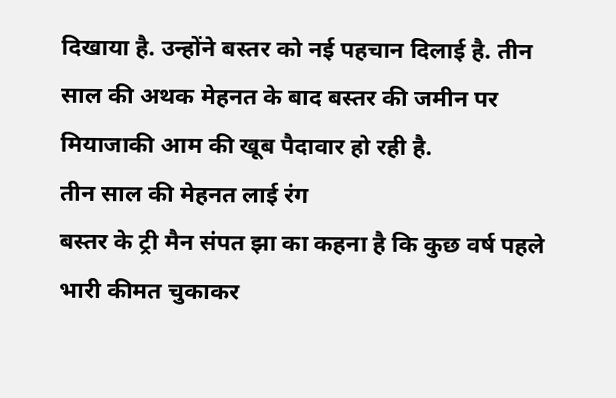दिखाया है. उन्होंने बस्तर को नई पहचान दिलाई है. तीन साल की अथक मेहनत के बाद बस्तर की जमीन पर मियाजाकी आम की खूब पैदावार हो रही है.
तीन साल की मेहनत लाई रंग
बस्तर के ट्री मैन संपत झा का कहना है कि कुछ वर्ष पहले भारी कीमत चुकाकर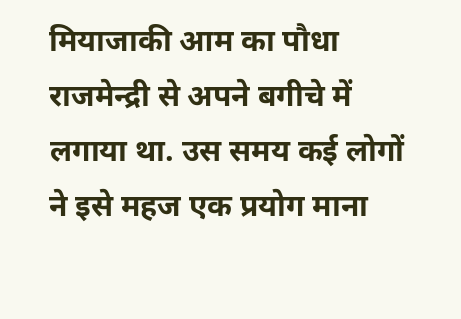मियाजाकी आम का पौधा राजमेन्द्री से अपने बगीचे में लगाया था. उस समय कई लोगों ने इसे महज एक प्रयोग माना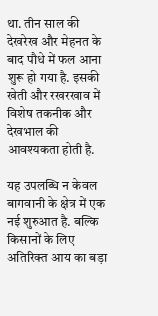था. तीन साल की देखरेख और मेहनत के बाद पौधे में फल आना शुरू हो गया है. इसकी खेती और रखरखाव में विशेष तकनीक और देखभाल की आवश्यकता होती है.

यह उपलब्धि न केवल बागवानी के क्षेत्र में एक नई शुरुआत है. बल्कि किसानों के लिए अतिरिक्त आय का बड़ा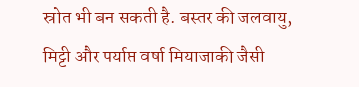स्रोत भी बन सकती है. बस्तर की जलवायु, मिट्टी और पर्याप्त वर्षा मियाजाकी जैसी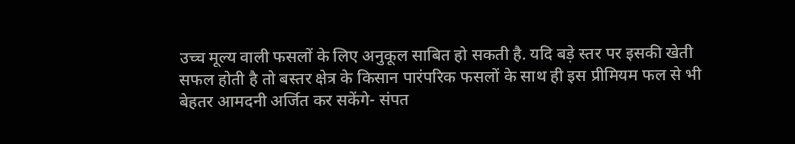उच्च मूल्य वाली फसलों के लिए अनुकूल साबित हो सकती है. यदि बड़े स्तर पर इसकी खेती सफल होती है तो बस्तर क्षेत्र के किसान पारंपरिक फसलों के साथ ही इस प्रीमियम फल से भी बेहतर आमदनी अर्जित कर सकेंगे- संपत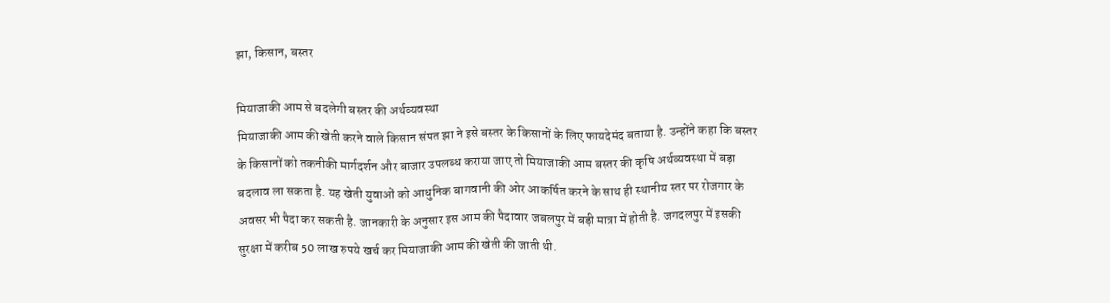झा, किसान, बस्तर

मियाजाकी आम से बदलेगी बस्तर की अर्थव्यवस्था
मियाजाकी आम की खेती करने वाले किसान संपत झा ने इसे बस्तर के किसानों के लिए फायदेमंद बताया है. उन्होंने कहा कि बस्तर के किसानों को तकनीकी मार्गदर्शन और बाजार उपलब्ध कराया जाए तो मियाजाकी आम बस्तर की कृषि अर्थव्यवस्था में बड़ा बदलाव ला सकता है. यह खेती युवाओं को आधुनिक बागवानी की ओर आकर्षित करने के साथ ही स्थानीय स्तर पर रोजगार के अवसर भी पैदा कर सकती है. जानकारी के अनुसार इस आम की पैदावार जबलपुर में बड़ी मात्रा में होती है. जगदलपुर में इसकी सुरक्षा में करीब 50 लाख रुपये खर्च कर मियाजाकी आम की खेती की जाती थी.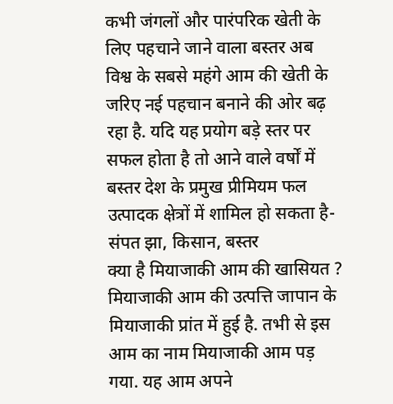कभी जंगलों और पारंपरिक खेती के लिए पहचाने जाने वाला बस्तर अब विश्व के सबसे महंगे आम की खेती के जरिए नई पहचान बनाने की ओर बढ़ रहा है. यदि यह प्रयोग बड़े स्तर पर सफल होता है तो आने वाले वर्षों में बस्तर देश के प्रमुख प्रीमियम फल उत्पादक क्षेत्रों में शामिल हो सकता है- संपत झा, किसान, बस्तर
क्या है मियाजाकी आम की खासियत ?
मियाजाकी आम की उत्पत्ति जापान के मियाजाकी प्रांत में हुई है. तभी से इस आम का नाम मियाजाकी आम पड़ गया. यह आम अपने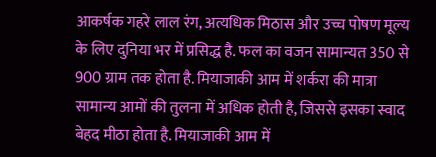आकर्षक गहरे लाल रंग, अत्यधिक मिठास और उच्च पोषण मूल्य के लिए दुनिया भर में प्रसिद्ध है. फल का वजन सामान्यत 350 से 900 ग्राम तक होता है. मियाजाकी आम में शर्करा की मात्रा सामान्य आमों की तुलना में अधिक होती है, जिससे इसका स्वाद बेहद मीठा होता है. मियाजाकी आम में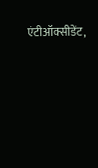एंटीऑक्सीडेंट,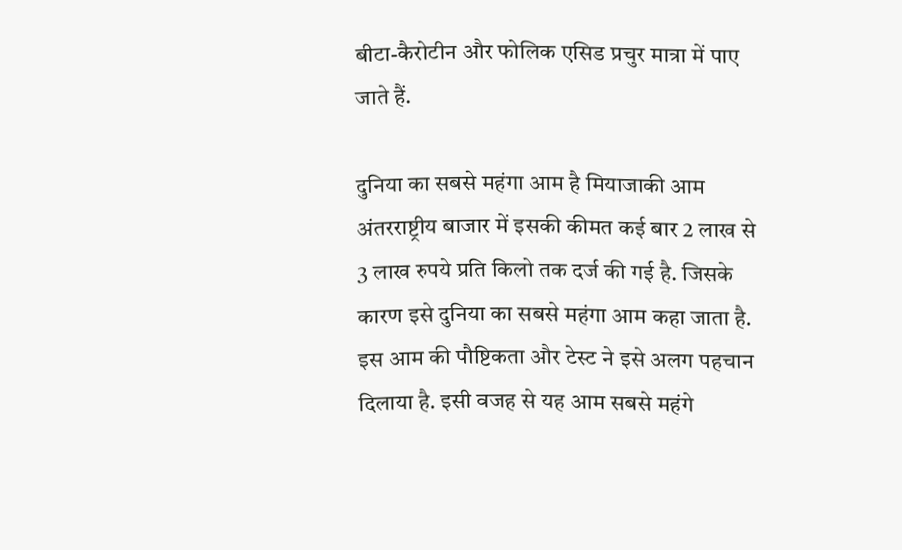बीटा-कैरोटीन और फोलिक एसिड प्रचुर मात्रा में पाए जाते हैं.

दुनिया का सबसे महंगा आम है मियाजाकी आम
अंतरराष्ट्रीय बाजार में इसकी कीमत कई बार 2 लाख से 3 लाख रुपये प्रति किलो तक दर्ज की गई है. जिसके कारण इसे दुनिया का सबसे महंगा आम कहा जाता है. इस आम की पौष्टिकता और टेस्ट ने इसे अलग पहचान दिलाया है. इसी वजह से यह आम सबसे महंगे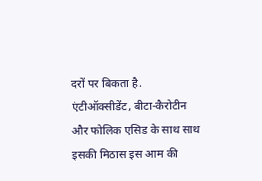दरों पर बिकता है. एंटीऑक्सीडेंट, बीटा-कैरोटीन और फोलिक एसिड के साथ साथ इसकी मिठास इस आम की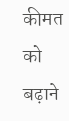कीमत को बढ़ाने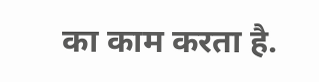का काम करता है.